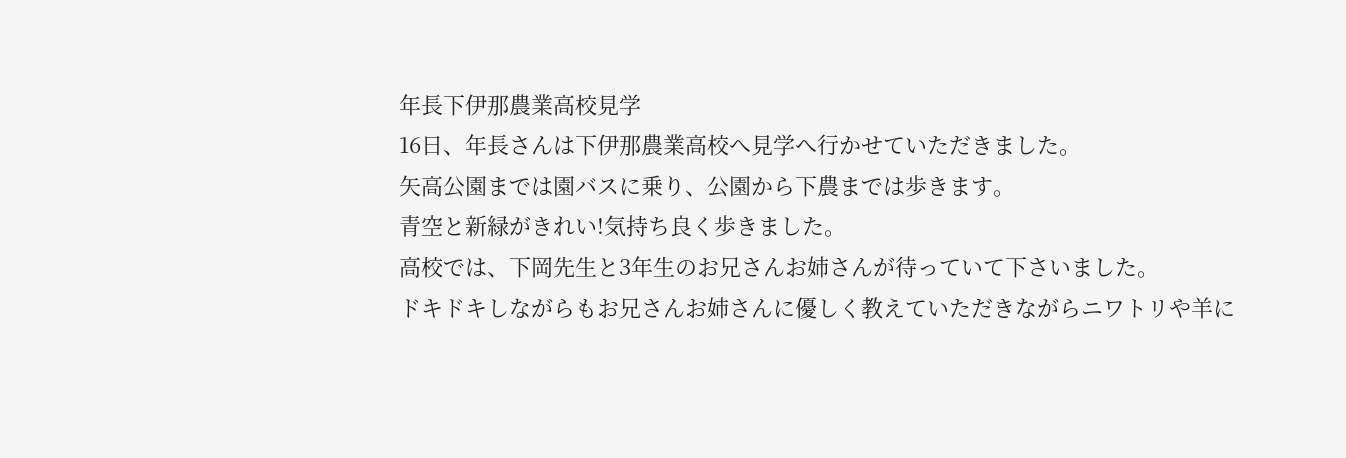年長下伊那農業高校見学
16日、年長さんは下伊那農業高校へ見学へ行かせていただきました。
矢高公園までは園バスに乗り、公園から下農までは歩きます。
青空と新緑がきれい!気持ち良く歩きました。
高校では、下岡先生と3年生のお兄さんお姉さんが待っていて下さいました。
ドキドキしながらもお兄さんお姉さんに優しく教えていただきながらニワトリや羊に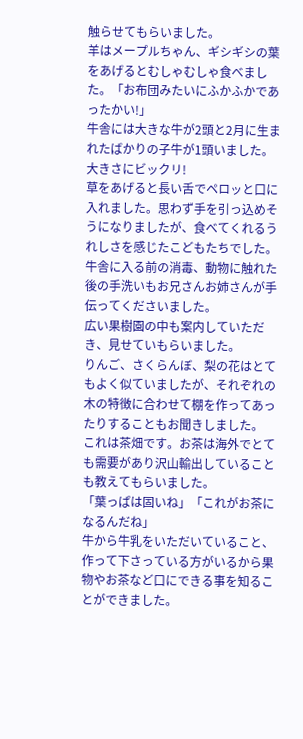触らせてもらいました。
羊はメープルちゃん、ギシギシの葉をあげるとむしゃむしゃ食べました。「お布団みたいにふかふかであったかい!」
牛舎には大きな牛が2頭と2月に生まれたばかりの子牛が1頭いました。大きさにビックリ!
草をあげると長い舌でペロッと口に入れました。思わず手を引っ込めそうになりましたが、食べてくれるうれしさを感じたこどもたちでした。
牛舎に入る前の消毒、動物に触れた後の手洗いもお兄さんお姉さんが手伝ってくださいました。
広い果樹園の中も案内していただき、見せていもらいました。
りんご、さくらんぼ、梨の花はとてもよく似ていましたが、それぞれの木の特徴に合わせて棚を作ってあったりすることもお聞きしました。
これは茶畑です。お茶は海外でとても需要があり沢山輸出していることも教えてもらいました。
「葉っぱは固いね」「これがお茶になるんだね」
牛から牛乳をいただいていること、作って下さっている方がいるから果物やお茶など口にできる事を知ることができました。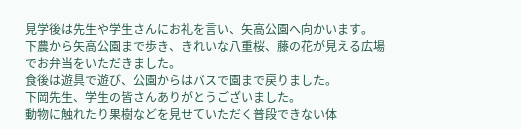見学後は先生や学生さんにお礼を言い、矢高公園へ向かいます。
下農から矢高公園まで歩き、きれいな八重桜、藤の花が見える広場でお弁当をいただきました。
食後は遊具で遊び、公園からはバスで園まで戻りました。
下岡先生、学生の皆さんありがとうございました。
動物に触れたり果樹などを見せていただく普段できない体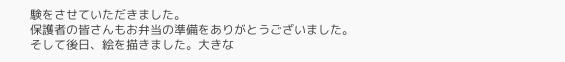験をさせていただきました。
保護者の皆さんもお弁当の準備をありがとうございました。
そして後日、絵を描きました。大きな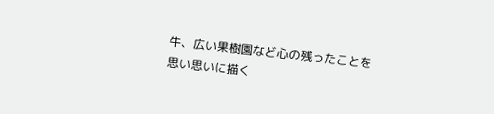牛、広い果樹園など心の残ったことを思い思いに描く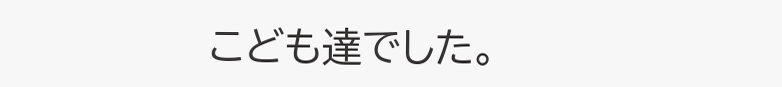こども達でした。